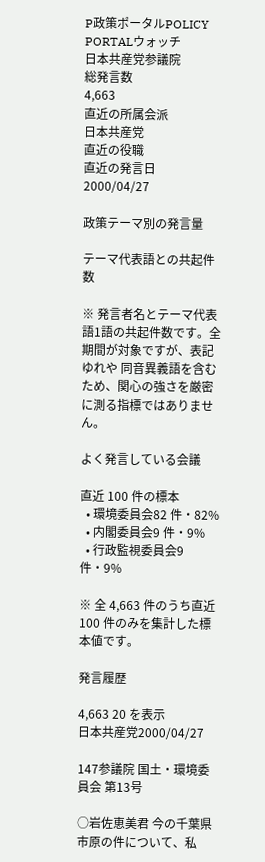P政策ポータルPOLICY PORTALウォッチ
日本共産党参議院
総発言数
4,663
直近の所属会派
日本共産党
直近の役職
直近の発言日
2000/04/27

政策テーマ別の発言量

テーマ代表語との共起件数

※ 発言者名とテーマ代表語1語の共起件数です。全期間が対象ですが、表記ゆれや 同音異義語を含むため、関心の強さを厳密に測る指標ではありません。

よく発言している会議

直近 100 件の標本
  • 環境委員会82 件・82%
  • 内閣委員会9 件・9%
  • 行政監視委員会9 件・9%

※ 全 4,663 件のうち直近 100 件のみを集計した標本値です。

発言履歴

4,663 20 を表示
日本共産党2000/04/27

147参議院 国土・環境委員会 第13号

○岩佐恵美君 今の千葉県市原の件について、私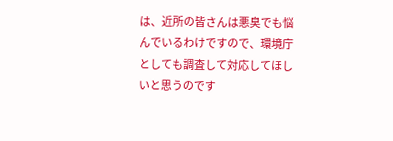は、近所の皆さんは悪臭でも悩んでいるわけですので、環境庁としても調査して対応してほしいと思うのです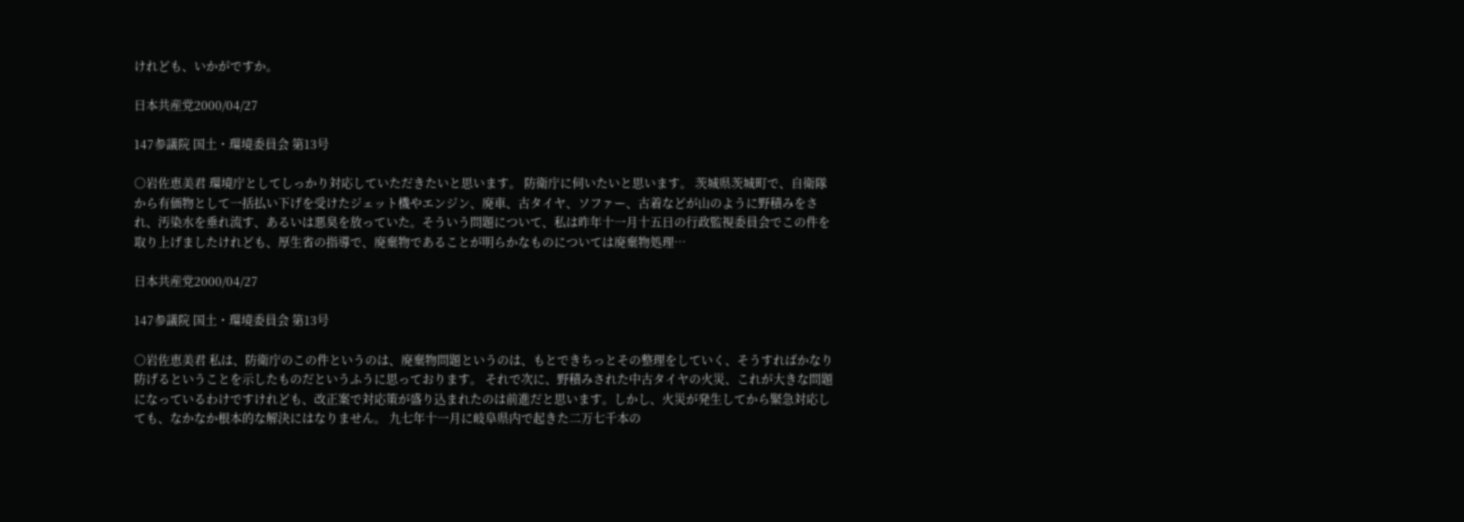けれども、いかがですか。

日本共産党2000/04/27

147参議院 国土・環境委員会 第13号

○岩佐恵美君 環境庁としてしっかり対応していただきたいと思います。 防衛庁に伺いたいと思います。 茨城県茨城町で、自衛隊から有価物として一括払い下げを受けたジェット機やエンジン、廃車、古タイヤ、ソファー、古着などが山のように野積みをされ、汚染水を垂れ流す、あるいは悪臭を放っていた。そういう問題について、私は昨年十一月十五日の行政監視委員会でこの件を取り上げましたけれども、厚生省の指導で、廃棄物であることが明らかなものについては廃棄物処理…

日本共産党2000/04/27

147参議院 国土・環境委員会 第13号

○岩佐恵美君 私は、防衛庁のこの件というのは、廃棄物問題というのは、もとできちっとその整理をしていく、そうすればかなり防げるということを示したものだというふうに思っております。 それで次に、野積みされた中古タイヤの火災、これが大きな問題になっているわけですけれども、改正案で対応策が盛り込まれたのは前進だと思います。しかし、火災が発生してから緊急対応しても、なかなか根本的な解決にはなりません。 九七年十一月に岐阜県内で起きた二万七千本の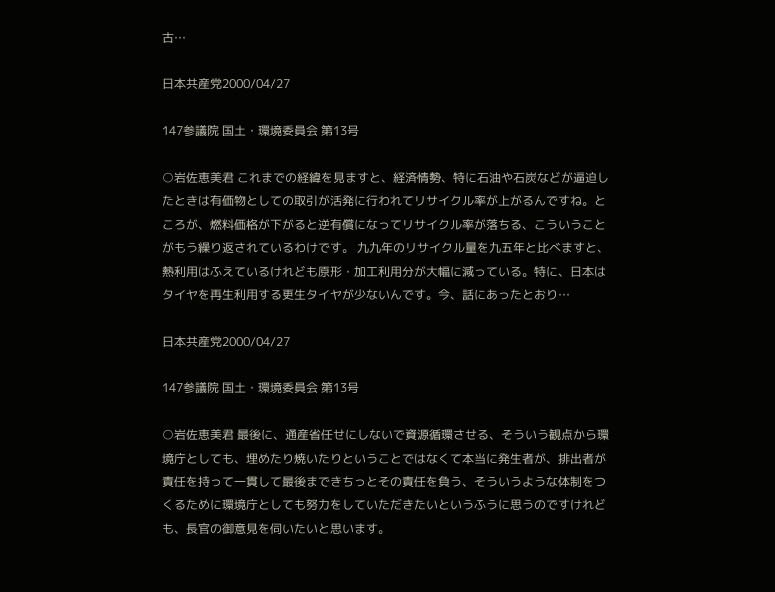古…

日本共産党2000/04/27

147参議院 国土・環境委員会 第13号

○岩佐恵美君 これまでの経緯を見ますと、経済情勢、特に石油や石炭などが逼迫したときは有価物としての取引が活発に行われてリサイクル率が上がるんですね。ところが、燃料価格が下がると逆有償になってリサイクル率が落ちる、こういうことがもう繰り返されているわけです。 九九年のリサイクル量を九五年と比べますと、熱利用はふえているけれども原形・加工利用分が大幅に減っている。特に、日本はタイヤを再生利用する更生タイヤが少ないんです。今、話にあったとおり…

日本共産党2000/04/27

147参議院 国土・環境委員会 第13号

○岩佐恵美君 最後に、通産省任せにしないで資源循環させる、そういう観点から環境庁としても、埋めたり焼いたりということではなくて本当に発生者が、排出者が責任を持って一貫して最後まできちっとその責任を負う、そういうような体制をつくるために環境庁としても努力をしていただきたいというふうに思うのですけれども、長官の御意見を伺いたいと思います。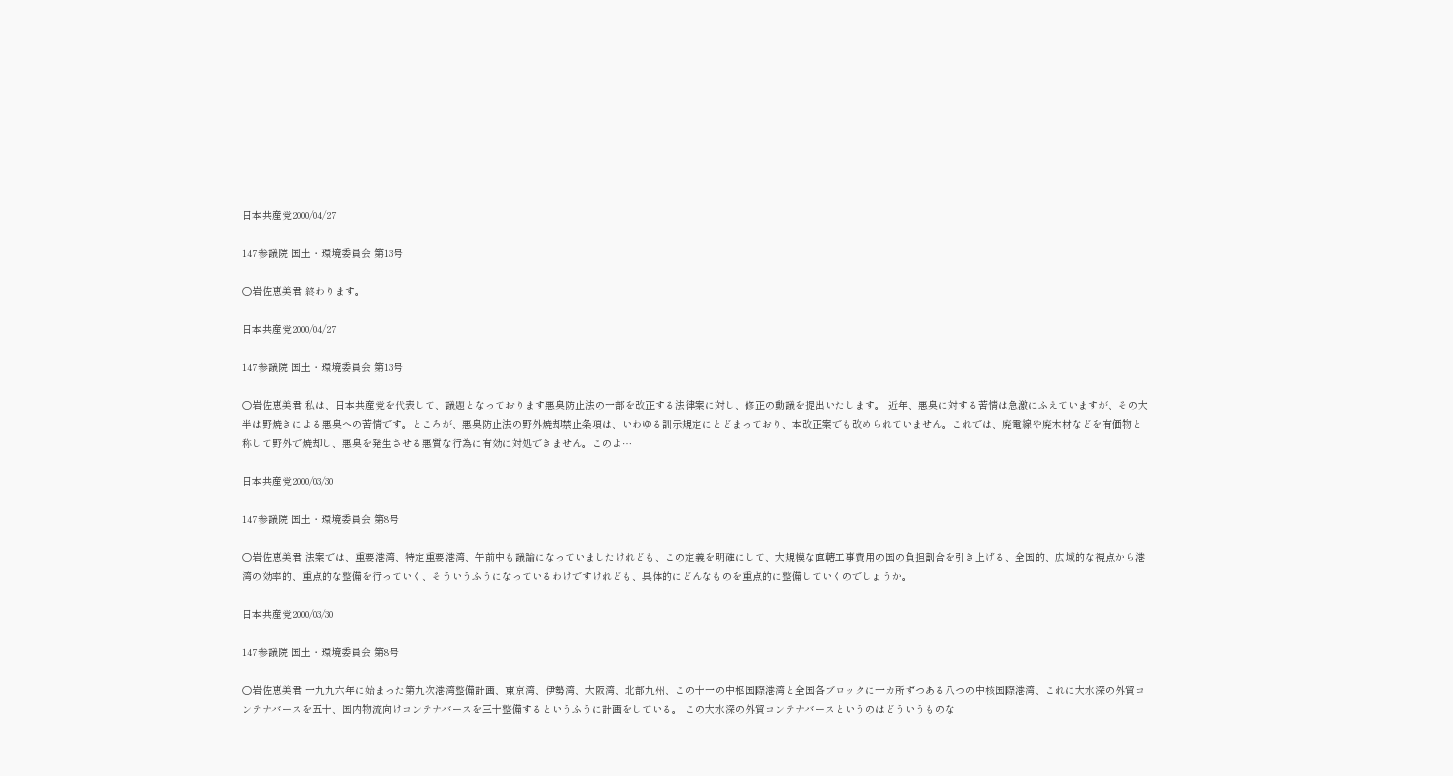日本共産党2000/04/27

147参議院 国土・環境委員会 第13号

○岩佐恵美君 終わります。

日本共産党2000/04/27

147参議院 国土・環境委員会 第13号

○岩佐恵美君 私は、日本共産党を代表して、議題となっております悪臭防止法の一部を改正する法律案に対し、修正の動議を提出いたします。 近年、悪臭に対する苦情は急激にふえていますが、その大半は野焼きによる悪臭への苦情です。ところが、悪臭防止法の野外焼却禁止条項は、いわゆる訓示規定にとどまっており、本改正案でも改められていません。これでは、廃電線や廃木材などを有価物と称して野外で焼却し、悪臭を発生させる悪質な行為に有効に対処できません。このよ…

日本共産党2000/03/30

147参議院 国土・環境委員会 第8号

○岩佐恵美君 法案では、重要港湾、特定重要港湾、午前中も議論になっていましたけれども、この定義を明確にして、大規模な直轄工事費用の国の負担割合を引き上げる、全国的、広域的な視点から港湾の効率的、重点的な整備を行っていく、そういうふうになっているわけですけれども、具体的にどんなものを重点的に整備していくのでしょうか。

日本共産党2000/03/30

147参議院 国土・環境委員会 第8号

○岩佐恵美君 一九九六年に始まった第九次港湾整備計画、東京湾、伊勢湾、大阪湾、北部九州、この十一の中枢国際港湾と全国各ブロックに一カ所ずつある八つの中核国際港湾、これに大水深の外貿コンテナバースを五十、国内物流向けコンテナバースを三十整備するというふうに計画をしている。 この大水深の外貿コンテナバースというのはどういうものな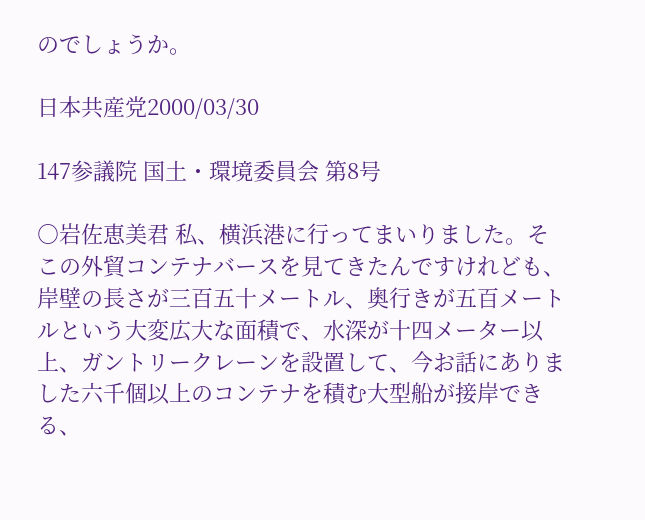のでしょうか。

日本共産党2000/03/30

147参議院 国土・環境委員会 第8号

○岩佐恵美君 私、横浜港に行ってまいりました。そこの外貿コンテナバースを見てきたんですけれども、岸壁の長さが三百五十メートル、奥行きが五百メートルという大変広大な面積で、水深が十四メーター以上、ガントリークレーンを設置して、今お話にありました六千個以上のコンテナを積む大型船が接岸できる、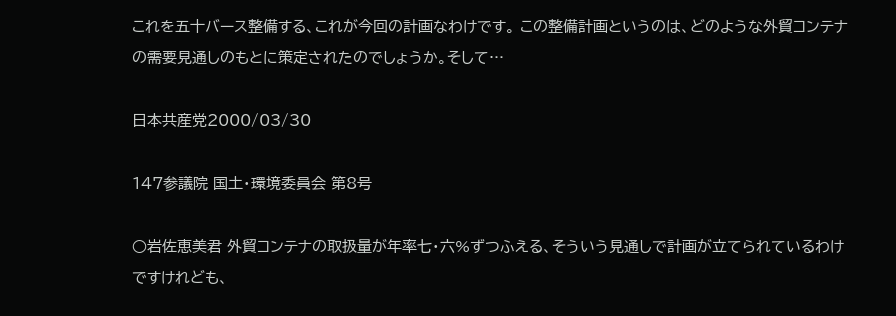これを五十バース整備する、これが今回の計画なわけです。 この整備計画というのは、どのような外貿コンテナの需要見通しのもとに策定されたのでしょうか。そして…

日本共産党2000/03/30

147参議院 国土・環境委員会 第8号

○岩佐恵美君 外貿コンテナの取扱量が年率七・六%ずつふえる、そういう見通しで計画が立てられているわけですけれども、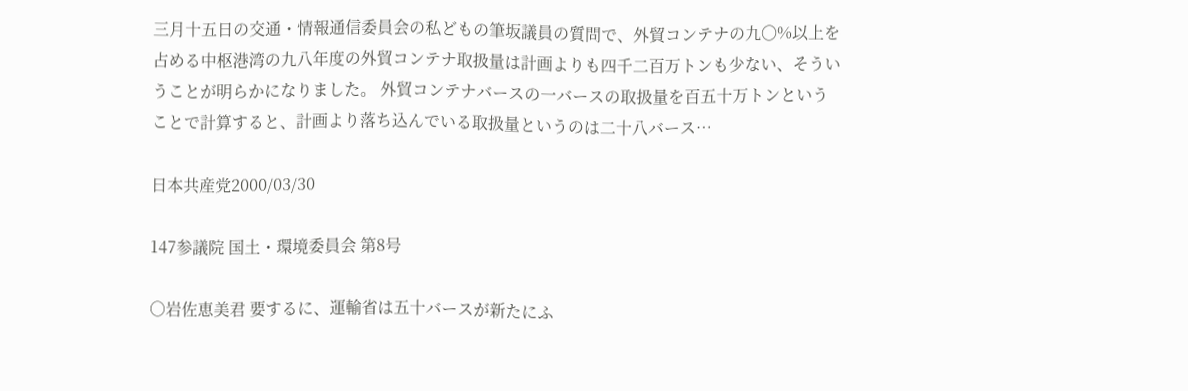三月十五日の交通・情報通信委員会の私どもの筆坂議員の質問で、外貿コンテナの九〇%以上を占める中枢港湾の九八年度の外貿コンテナ取扱量は計画よりも四千二百万トンも少ない、そういうことが明らかになりました。 外貿コンテナバースの一バースの取扱量を百五十万トンということで計算すると、計画より落ち込んでいる取扱量というのは二十八バース…

日本共産党2000/03/30

147参議院 国土・環境委員会 第8号

○岩佐恵美君 要するに、運輸省は五十バースが新たにふ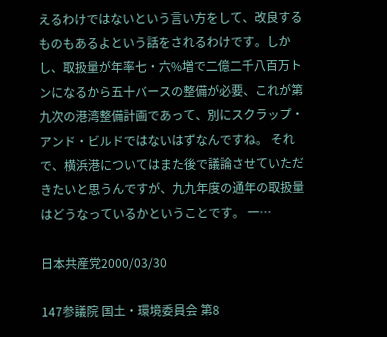えるわけではないという言い方をして、改良するものもあるよという話をされるわけです。しかし、取扱量が年率七・六%増で二億二千八百万トンになるから五十バースの整備が必要、これが第九次の港湾整備計画であって、別にスクラップ・アンド・ビルドではないはずなんですね。 それで、横浜港についてはまた後で議論させていただきたいと思うんですが、九九年度の通年の取扱量はどうなっているかということです。 一…

日本共産党2000/03/30

147参議院 国土・環境委員会 第8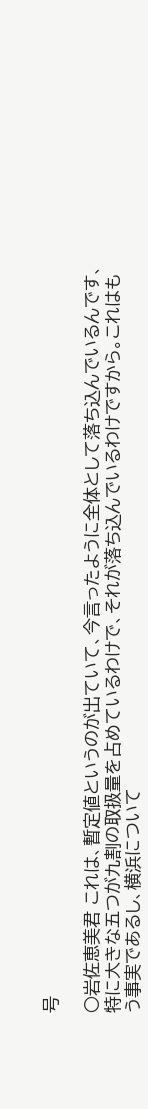号

○岩佐恵美君 これは、暫定値というのが出ていて、今言ったように全体として落ち込んでいるんです、特に大きな五つが九割の取扱量を占めているわけで、それが落ち込んでいるわけですから。これはもう事実であるし、横浜について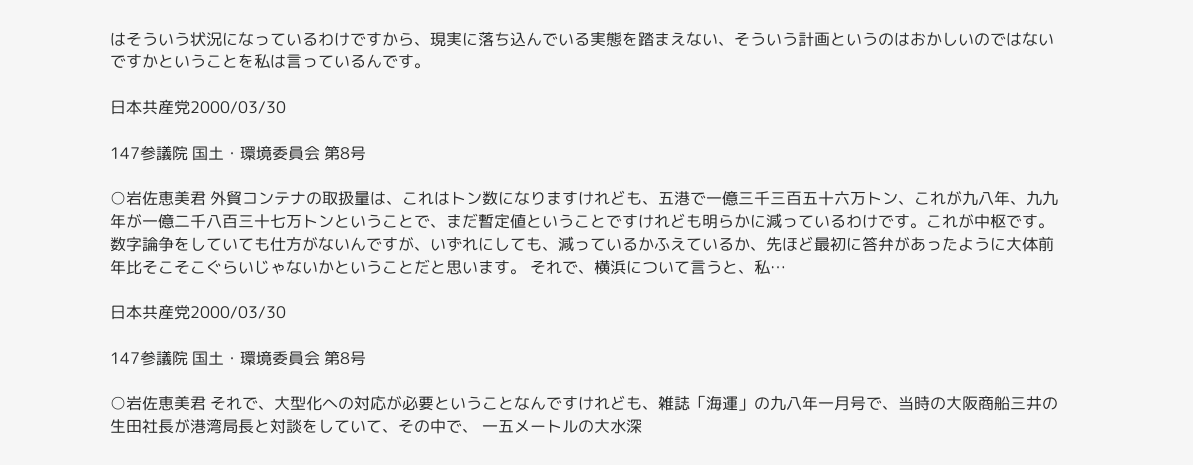はそういう状況になっているわけですから、現実に落ち込んでいる実態を踏まえない、そういう計画というのはおかしいのではないですかということを私は言っているんです。

日本共産党2000/03/30

147参議院 国土・環境委員会 第8号

○岩佐恵美君 外貿コンテナの取扱量は、これはトン数になりますけれども、五港で一億三千三百五十六万トン、これが九八年、九九年が一億二千八百三十七万トンということで、まだ暫定値ということですけれども明らかに減っているわけです。これが中枢です。数字論争をしていても仕方がないんですが、いずれにしても、減っているかふえているか、先ほど最初に答弁があったように大体前年比そこそこぐらいじゃないかということだと思います。 それで、横浜について言うと、私…

日本共産党2000/03/30

147参議院 国土・環境委員会 第8号

○岩佐恵美君 それで、大型化への対応が必要ということなんですけれども、雑誌「海運」の九八年一月号で、当時の大阪商船三井の生田社長が港湾局長と対談をしていて、その中で、 一五メートルの大水深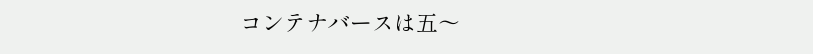コンテナバースは五〜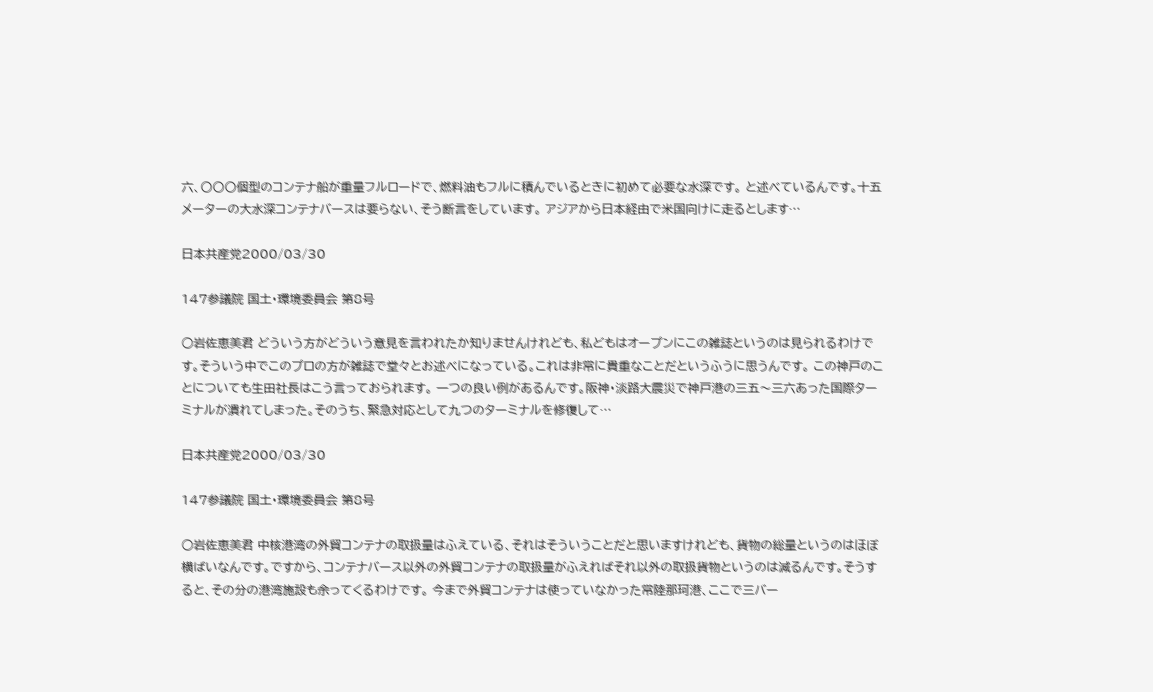六、〇〇〇個型のコンテナ船が重量フルロードで、燃料油もフルに積んでいるときに初めて必要な水深です。 と述べているんです。十五メーターの大水深コンテナバースは要らない、そう断言をしています。 アジアから日本経由で米国向けに走るとします…

日本共産党2000/03/30

147参議院 国土・環境委員会 第8号

○岩佐恵美君 どういう方がどういう意見を言われたか知りませんけれども、私どもはオープンにこの雑誌というのは見られるわけです。そういう中でこのプロの方が雑誌で堂々とお述べになっている。これは非常に貴重なことだというふうに思うんです。 この神戸のことについても生田社長はこう言っておられます。 一つの良い例があるんです。阪神・淡路大震災で神戸港の三五〜三六あった国際ターミナルが潰れてしまった。そのうち、緊急対応として九つのターミナルを修復して…

日本共産党2000/03/30

147参議院 国土・環境委員会 第8号

○岩佐恵美君 中核港湾の外貿コンテナの取扱量はふえている、それはそういうことだと思いますけれども、貨物の総量というのはほぼ横ばいなんです。ですから、コンテナバース以外の外貿コンテナの取扱量がふえればそれ以外の取扱貨物というのは減るんです。そうすると、その分の港湾施設も余ってくるわけです。 今まで外貿コンテナは使っていなかった常陸那珂港、ここで三バー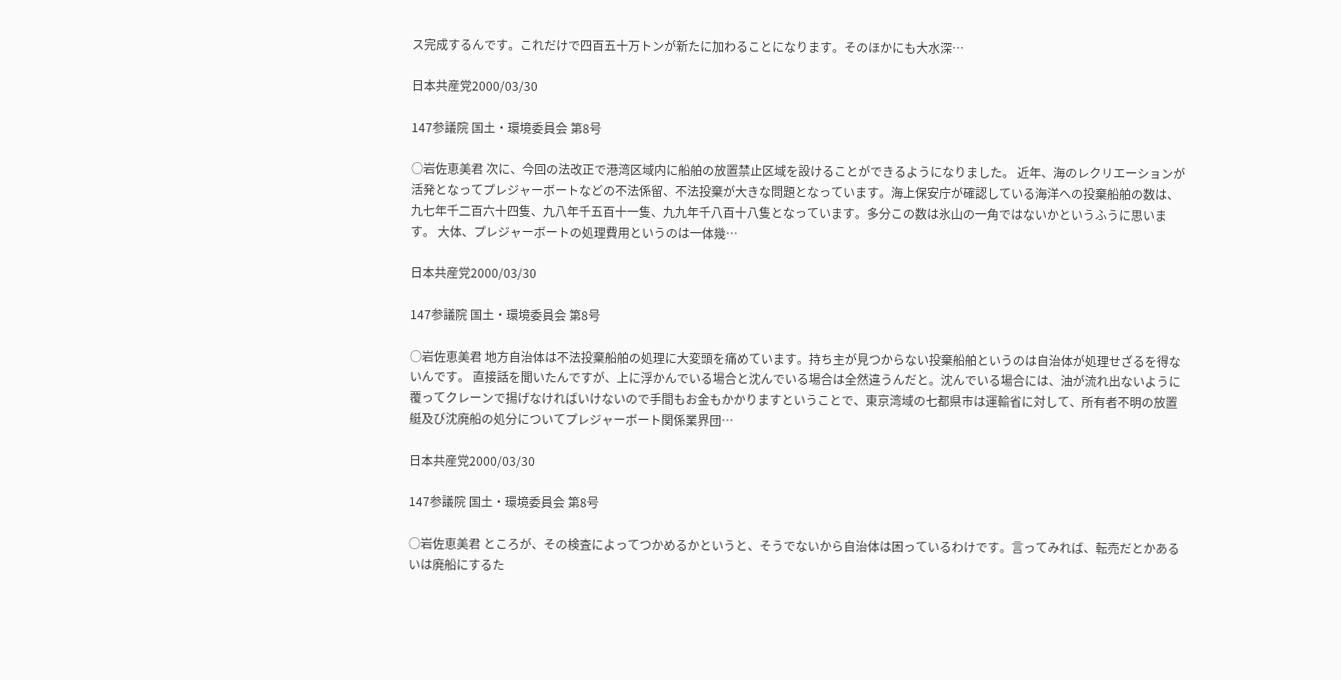ス完成するんです。これだけで四百五十万トンが新たに加わることになります。そのほかにも大水深…

日本共産党2000/03/30

147参議院 国土・環境委員会 第8号

○岩佐恵美君 次に、今回の法改正で港湾区域内に船舶の放置禁止区域を設けることができるようになりました。 近年、海のレクリエーションが活発となってプレジャーボートなどの不法係留、不法投棄が大きな問題となっています。海上保安庁が確認している海洋への投棄船舶の数は、九七年千二百六十四隻、九八年千五百十一隻、九九年千八百十八隻となっています。多分この数は氷山の一角ではないかというふうに思います。 大体、プレジャーボートの処理費用というのは一体幾…

日本共産党2000/03/30

147参議院 国土・環境委員会 第8号

○岩佐恵美君 地方自治体は不法投棄船舶の処理に大変頭を痛めています。持ち主が見つからない投棄船舶というのは自治体が処理せざるを得ないんです。 直接話を聞いたんですが、上に浮かんでいる場合と沈んでいる場合は全然違うんだと。沈んでいる場合には、油が流れ出ないように覆ってクレーンで揚げなければいけないので手間もお金もかかりますということで、東京湾域の七都県市は運輸省に対して、所有者不明の放置艇及び沈廃船の処分についてプレジャーボート関係業界団…

日本共産党2000/03/30

147参議院 国土・環境委員会 第8号

○岩佐恵美君 ところが、その検査によってつかめるかというと、そうでないから自治体は困っているわけです。言ってみれば、転売だとかあるいは廃船にするた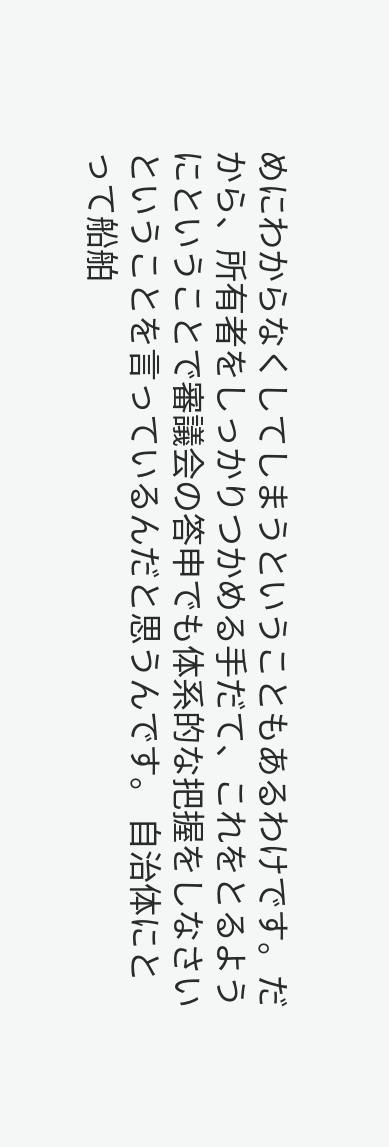めにわからなくしてしまうということもあるわけです。だから、所有者をしっかりつかめる手だて、これをとるようにということで審議会の答申でも体系的な把握をしなさいということを言っているんだと思うんです。 自治体にとって船舶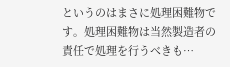というのはまさに処理困難物です。処理困難物は当然製造者の責任で処理を行うべきも…